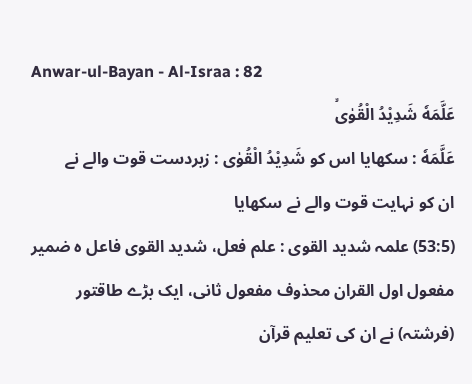Anwar-ul-Bayan - Al-Israa : 82
عَلَّمَهٗ شَدِیْدُ الْقُوٰىۙ
عَلَّمَهٗ : سکھایا اس کو شَدِيْدُ الْقُوٰى : زبردست قوت والے نے
ان کو نہایت قوت والے نے سکھایا
(53:5) علمہ شدید القوی : علم فعل، شدید القوی فاعل ہ ضمیر مفعول اول القران محذوف مفعول ثانی، ایک بڑے طاقتور (فرشتہ) نے ان کی تعلیم قرآن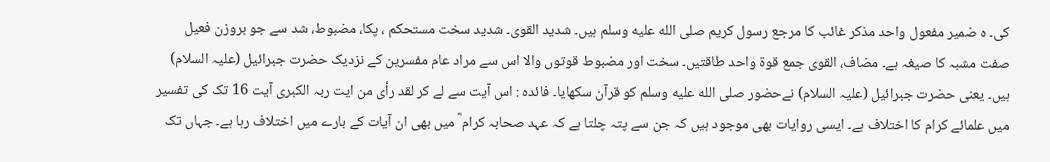کی۔ ہ ضمیر مفعول واحد مذکر غائب کا مرجع رسول کریم صلى الله عليه وسلم ہیں۔ شدید القوی۔ شدید سخت مستحکم ، پکا، مضبوط، شد سے جو بروزن فعیل صفت مشبہ کا صیغہ ہے۔ مضاف، القوی جمع قوۃ واحد طاقتیں۔ سخت اور مضبوط قوتوں والا اس سے مراد عام مفسرین کے نزدیک حضرت جبرائیل (علیہ السلام) ہیں۔ یعنی حضرت جبرائیل (علیہ السلام) نےحضور صلى الله عليه وسلم کو قرآن سکھایا۔ فائدہ : اس آیت سے لے کر لقد رأی من ایت ربہ الکبری آیت 16 تک کی تفسیر میں علمائے کرام کا اختلاف ہے۔ ایسی روایات بھی موجود ہیں کہ جن سے پتہ چلتا ہے کہ عہد صحابہ کرام ؓ میں بھی ان آیات کے بارے میں اختلاف رہا ہے۔ جہاں تک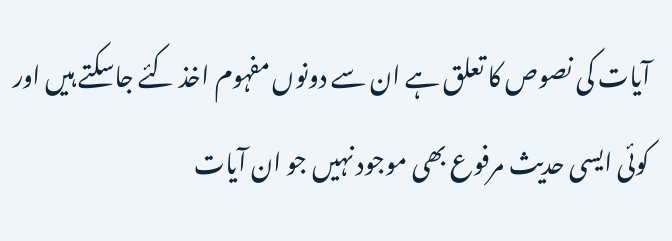آیات کی نصوص کا تعلق ہے ان سے دونوں مفہوم اخذ کئے جاسکتے ہیں اور کوئی ایسی حدیث مرفوع بھی موجود نہیں جو ان آیات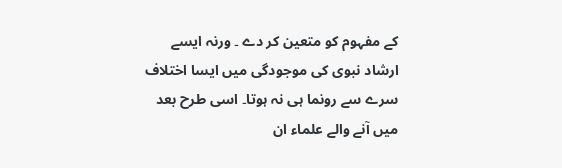کے مفہوم کو متعین کر دے ۔ ورنہ ایسے ارشاد نبوی کی موجودگی میں ایسا اختلاف سرے سے رونما ہی نہ ہوتا۔ اسی طرح بعد میں آنے والے علماء ان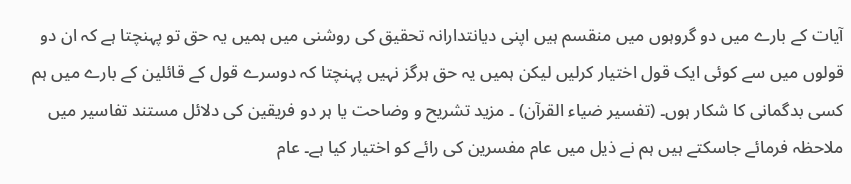آیات کے بارے میں دو گروہوں میں منقسم ہیں اپنی دیانتدارانہ تحقیق کی روشنی میں ہمیں یہ حق تو پہنچتا ہے کہ ان دو قولوں میں سے کوئی ایک قول اختیار کرلیں لیکن ہمیں یہ حق ہرگز نہیں پہنچتا کہ دوسرے قول کے قائلین کے بارے میں ہم کسی بدگمانی کا شکار ہوں۔ (تفسیر ضیاء القرآن) ۔ مزید تشریح و وضاحت یا ہر دو فریقین کی دلائل مستند تفاسیر میں ملاحظہ فرمائے جاسکتے ہیں ہم نے ذیل میں عام مفسرین کی رائے کو اختیار کیا ہے۔ عام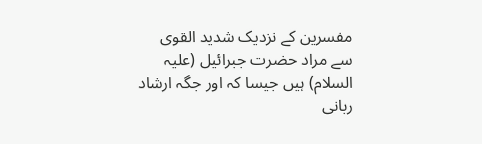مفسرین کے نزدیک شدید القوی سے مراد حضرت جبرائیل (علیہ السلام) ہیں جیسا کہ اور جگہ ارشاد ربانی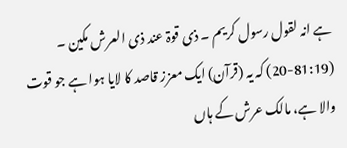ہے انہ لقول رسول کریم ۔ ذی قوۃ عند ذی العرش مکین ۔ (81:19-20) کہ یہ (قرآن) ایک معزز قاصد کا لایا ہوا ہے جو قوت والا ہے، مالک عرش کے ہاں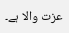عزت والا ہے۔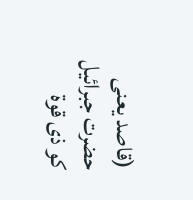(قاصد یعنی حضرت جبرائیل کو ذی قوۃ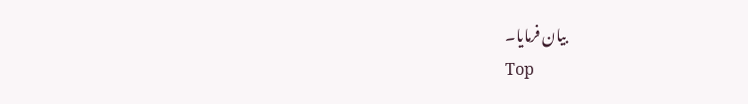بیان فرمایا۔
Top